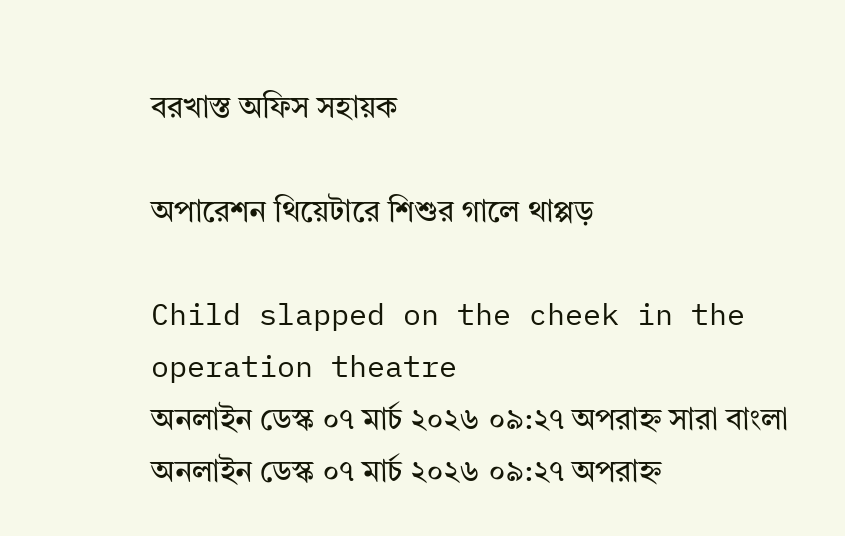বরখাস্ত অফিস সহায়ক

অপারেশন থিয়েটারে শিশুর গালে থাপ্পড়

Child slapped on the cheek in the operation theatre
অনলাইন ডেস্ক ০৭ মার্চ ২০২৬ ০৯:২৭ অপরাহ্ন সারা বাংলা
অনলাইন ডেস্ক ০৭ মার্চ ২০২৬ ০৯:২৭ অপরাহ্ন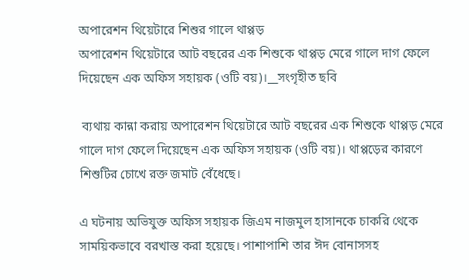অপারেশন থিয়েটারে শিশুর গালে থাপ্পড়
অপারেশন থিয়েটারে আট বছরের এক শিশুকে থাপ্পড় মেরে গালে দাগ ফেলে দিয়েছেন এক অফিস সহায়ক (ওটি বয়)।__সংগৃহীত ছবি

 ব্যথায় কান্না করায় অপারেশন থিয়েটারে আট বছরের এক শিশুকে থাপ্পড় মেরে গালে দাগ ফেলে দিয়েছেন এক অফিস সহায়ক (ওটি বয়)। থাপ্পড়ের কারণে শিশুটির চোখে রক্ত জমাট বেঁধেছে।

এ ঘটনায় অভিযুক্ত অফিস সহায়ক জিএম নাজমুল হাসানকে চাকরি থেকে সাময়িকভাবে বরখাস্ত করা হয়েছে। পাশাপাশি তার ঈদ বোনাসসহ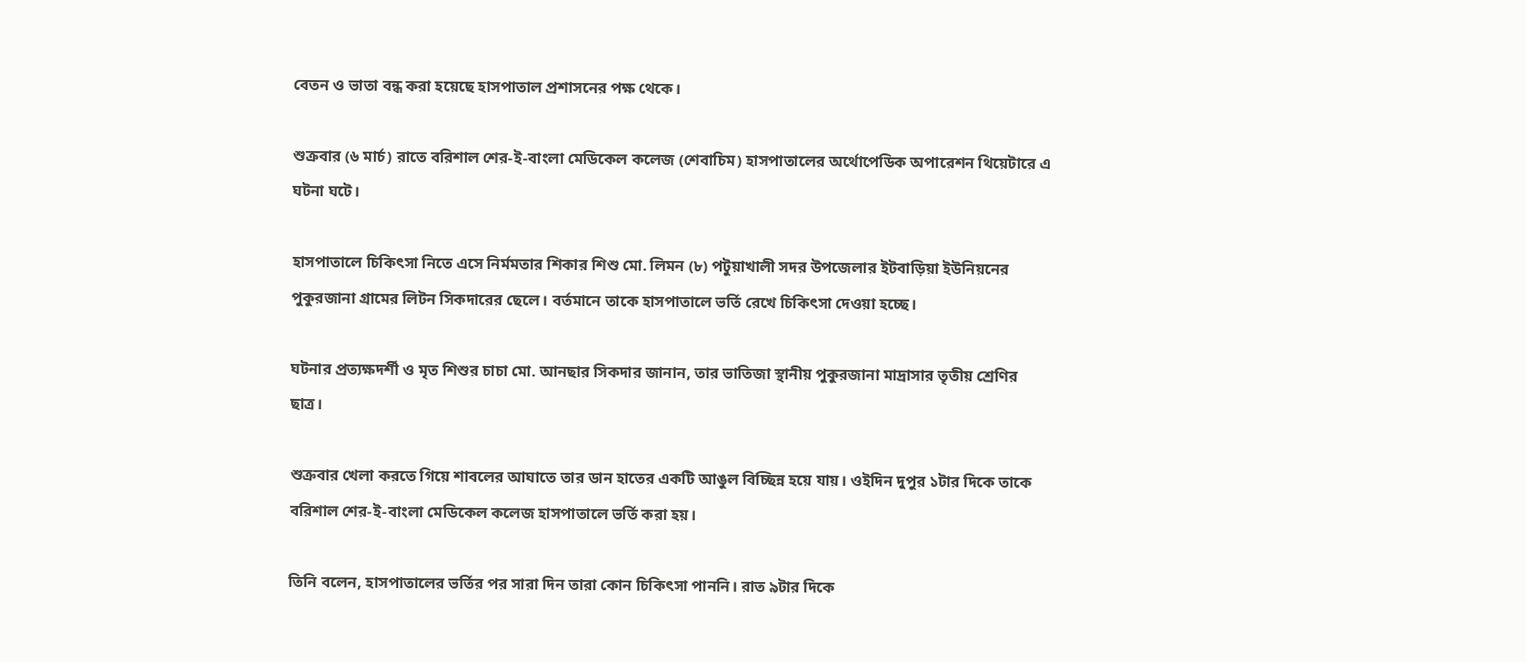বেতন ও ভাতা বন্ধ করা হয়েছে হাসপাতাল প্রশাসনের পক্ষ থেকে।

শুক্রবার (৬ মার্চ) রাতে বরিশাল শের-ই-বাংলা মেডিকেল কলেজ (শেবাচিম) হাসপাতালের অর্থোপেডিক অপারেশন থিয়েটারে এ ঘটনা ঘটে।

হাসপাতালে চিকিৎসা নিতে এসে নির্মমতার শিকার শিশু মো. লিমন (৮) পটুয়াখালী সদর উপজেলার ইটবাড়িয়া ইউনিয়নের পুকুরজানা গ্রামের লিটন সিকদারের ছেলে। বর্তমানে তাকে হাসপাতালে ভর্তি রেখে চিকিৎসা দেওয়া হচ্ছে।

ঘটনার প্রত্যক্ষদর্শী ও মৃত শিশুর চাচা মো. আনছার সিকদার জানান, তার ভাতিজা স্থানীয় পুকুরজানা মাদ্রাসার তৃতীয় শ্রেণির ছাত্র।

শুক্রবার খেলা করতে গিয়ে শাবলের আঘাতে তার ডান হাতের একটি আঙুল বিচ্ছিন্ন হয়ে যায়। ওইদিন দুপুর ১টার দিকে তাকে বরিশাল শের-ই-বাংলা মেডিকেল কলেজ হাসপাতালে ভর্তি করা হয়।

তিনি বলেন, হাসপাতালের ভর্তির পর সারা দিন তারা কোন চিকিৎসা পাননি। রাত ৯টার দিকে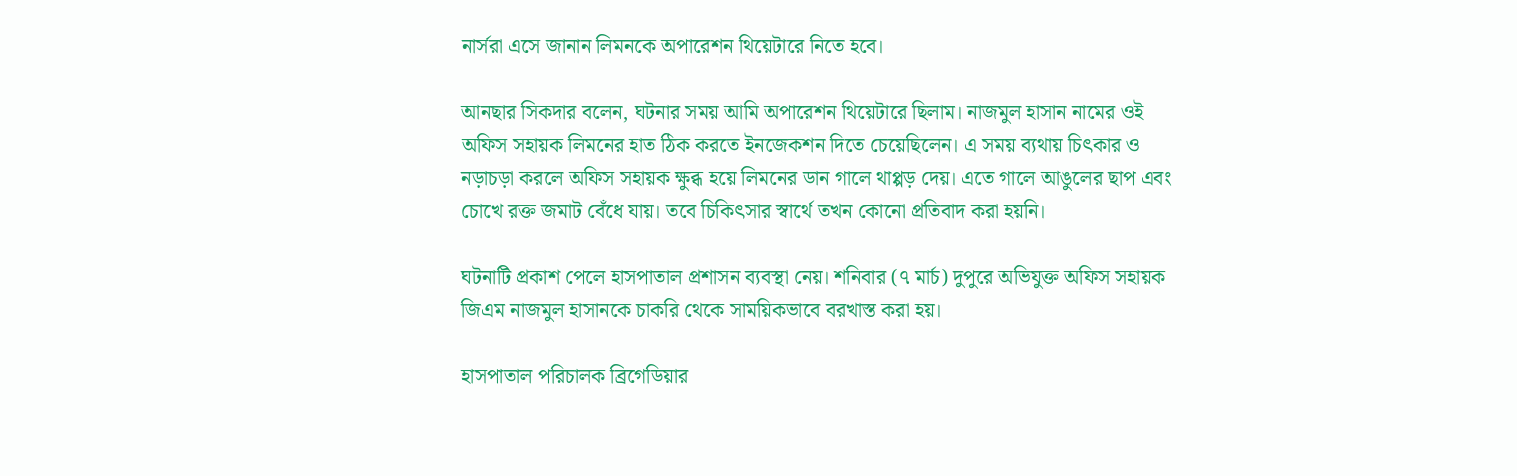নার্সরা এসে জানান লিমনকে অপারেশন থিয়েটারে নিতে হবে।

আনছার সিকদার বলেন, ঘটনার সময় আমি অপারেশন থিয়েটারে ছিলাম। নাজমুল হাসান নামের ওই অফিস সহায়ক লিমনের হাত ঠিক করতে ইনজেকশন দিতে চেয়েছিলেন। এ সময় ব্যথায় চিৎকার ও নড়াচড়া করলে অফিস সহায়ক ক্ষুব্ধ হয়ে লিমনের ডান গালে থাপ্পড় দেয়। এতে গালে আঙুলের ছাপ এবং চোখে রক্ত জমাট বেঁধে যায়। তবে চিকিৎসার স্বার্থে তখন কোনো প্রতিবাদ করা হয়নি।

ঘটনাটি প্রকাশ পেলে হাসপাতাল প্রশাসন ব্যবস্থা নেয়। শনিবার (৭ মার্চ) দুপুরে অভিযুক্ত অফিস সহায়ক জিএম নাজমুল হাসানকে চাকরি থেকে সাময়িকভাবে বরখাস্ত করা হয়।

হাসপাতাল পরিচালক ব্রিগেডিয়ার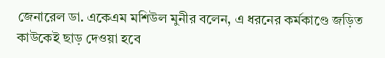জেনারেল ডা. একেএম মশিউল মুনীর বলেন, এ ধরনের কর্মকাণ্ডে জড়িত কাউকেই ছাড় দেওয়া হবে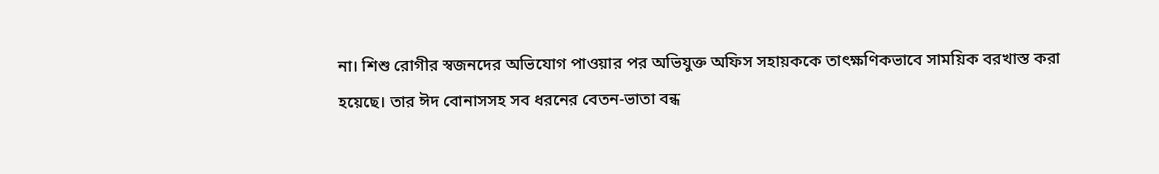না। শিশু রোগীর স্বজনদের অভিযোগ পাওয়ার পর অভিযুক্ত অফিস সহায়ককে তাৎক্ষণিকভাবে সাময়িক বরখাস্ত করা হয়েছে। তার ঈদ বোনাসসহ সব ধরনের বেতন-ভাতা বন্ধ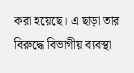করা হয়েছে। এ ছাড়া তার বিরুদ্ধে বিভাগীয় ব্যবস্থা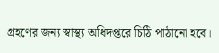গ্রহণের জন্য স্বাস্থ্য অধিদপ্তরে চিঠি পাঠানো হবে।